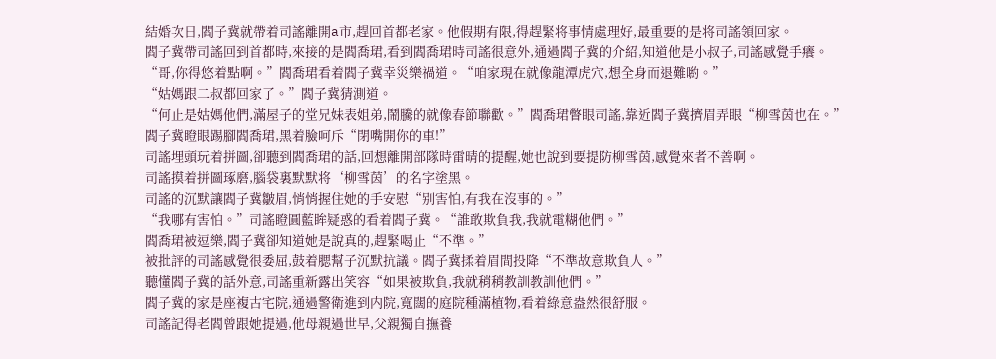結婚次日,閻子冀就帶着司謠離開a市,趕回首都老家。他假期有限,得趕緊将事情處理好,最重要的是将司謠領回家。
閻子冀帶司謠回到首都時,來接的是閻喬珺,看到閻喬珺時司謠很意外,通過閻子冀的介紹,知道他是小叔子,司謠感覺手癢。
“哥,你得悠着點啊。”閻喬珺看着閻子冀幸災樂禍道。“咱家現在就像龍潭虎穴,想全身而退難喲。”
“姑媽跟二叔都回家了。”閻子冀猜測道。
“何止是姑媽他們,滿屋子的堂兄妹表姐弟,鬧騰的就像春節聯歡。”閻喬珺瞥眼司謠,靠近閻子冀擠眉弄眼“柳雪茵也在。”
閻子冀瞪眼踢腳閻喬珺,黑着臉呵斥“閉嘴開你的車!”
司謠埋頭玩着拼圖,卻聽到閻喬珺的話,回想離開部隊時雷晴的提醒,她也說到要提防柳雪茵,感覺來者不善啊。
司謠摸着拼圖琢磨,腦袋裏默默将‘柳雪茵’的名字塗黑。
司謠的沉默讓閻子冀皺眉,悄悄握住她的手安慰“别害怕,有我在沒事的。”
“我哪有害怕。”司謠瞪圓藍眸疑惑的看着閻子冀。“誰敢欺負我,我就電糊他們。”
閻喬珺被逗樂,閻子冀卻知道她是說真的,趕緊喝止“不準。”
被批評的司謠感覺很委屈,鼓着腮幫子沉默抗議。閻子冀揉着眉間投降“不準故意欺負人。”
聽懂閻子冀的話外意,司謠重新露出笑容“如果被欺負,我就稍稍教訓教訓他們。”
閻子冀的家是座複古宅院,通過警衛進到内院,寬闊的庭院種滿植物,看着綠意盎然很舒服。
司謠記得老閻曾跟她提過,他母親過世早,父親獨自撫養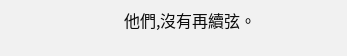他們,沒有再續弦。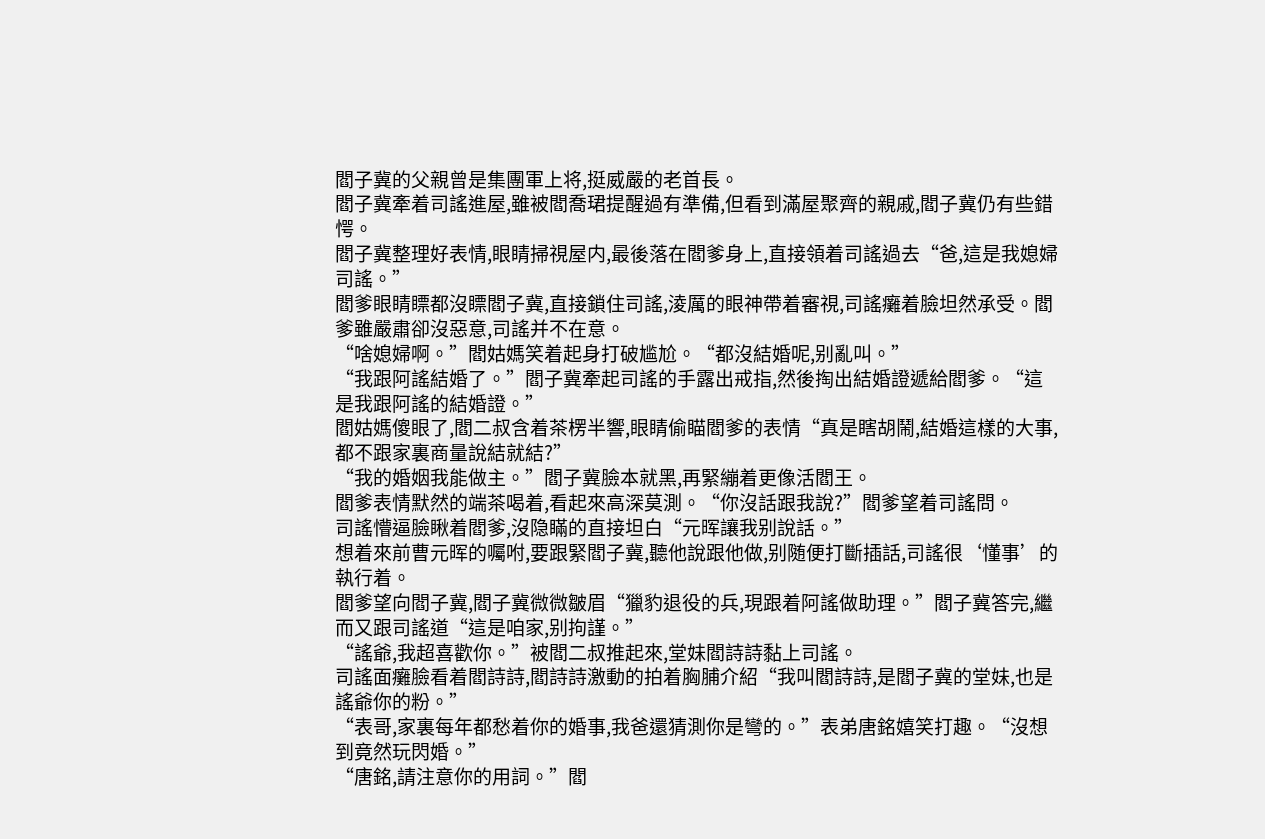閻子冀的父親曾是集團軍上将,挺威嚴的老首長。
閻子冀牽着司謠進屋,雖被閻喬珺提醒過有準備,但看到滿屋聚齊的親戚,閻子冀仍有些錯愕。
閻子冀整理好表情,眼睛掃視屋内,最後落在閻爹身上,直接領着司謠過去“爸,這是我媳婦司謠。”
閻爹眼睛瞟都沒瞟閻子冀,直接鎖住司謠,淩厲的眼神帶着審視,司謠癱着臉坦然承受。閻爹雖嚴肅卻沒惡意,司謠并不在意。
“啥媳婦啊。”閻姑媽笑着起身打破尴尬。“都沒結婚呢,别亂叫。”
“我跟阿謠結婚了。”閻子冀牽起司謠的手露出戒指,然後掏出結婚證遞給閻爹。“這是我跟阿謠的結婚證。”
閻姑媽傻眼了,閻二叔含着茶楞半響,眼睛偷瞄閻爹的表情“真是瞎胡鬧,結婚這樣的大事,都不跟家裏商量說結就結?”
“我的婚姻我能做主。”閻子冀臉本就黑,再緊繃着更像活閻王。
閻爹表情默然的端茶喝着,看起來高深莫測。“你沒話跟我說?”閻爹望着司謠問。
司謠懵逼臉瞅着閻爹,沒隐瞞的直接坦白“元晖讓我别說話。”
想着來前曹元晖的囑咐,要跟緊閻子冀,聽他說跟他做,别随便打斷插話,司謠很‘懂事’的執行着。
閻爹望向閻子冀,閻子冀微微皺眉“獵豹退役的兵,現跟着阿謠做助理。”閻子冀答完,繼而又跟司謠道“這是咱家,别拘謹。”
“謠爺,我超喜歡你。”被閻二叔推起來,堂妹閻詩詩黏上司謠。
司謠面癱臉看着閻詩詩,閻詩詩激動的拍着胸脯介紹“我叫閻詩詩,是閻子冀的堂妹,也是謠爺你的粉。”
“表哥,家裏每年都愁着你的婚事,我爸還猜測你是彎的。”表弟唐銘嬉笑打趣。“沒想到竟然玩閃婚。”
“唐銘,請注意你的用詞。”閻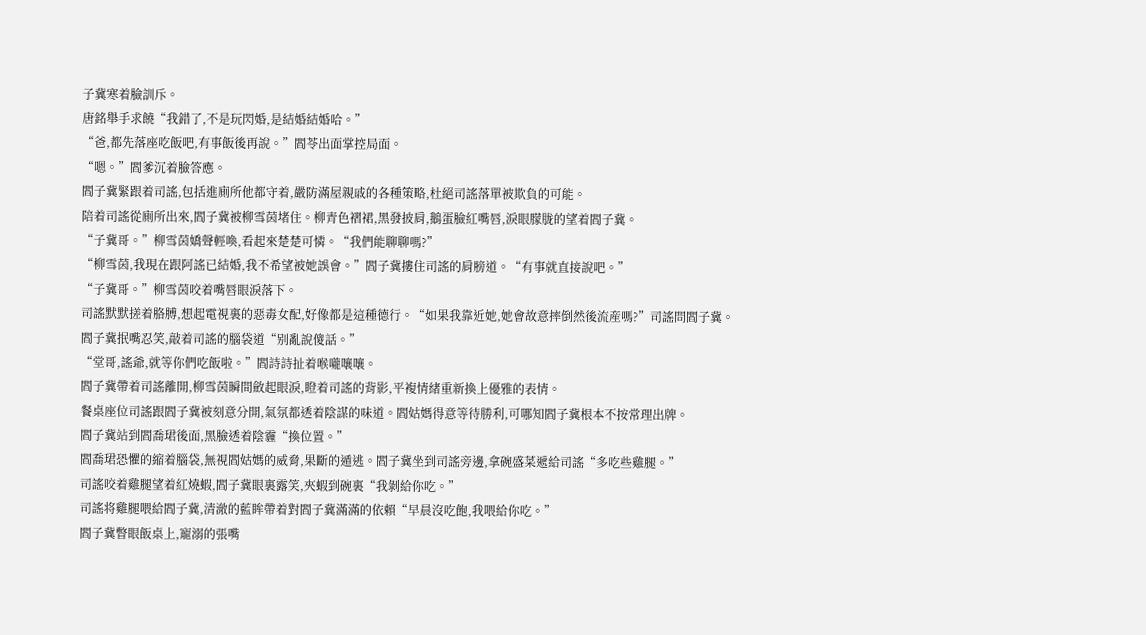子冀寒着臉訓斥。
唐銘舉手求饒“我錯了,不是玩閃婚,是結婚結婚哈。”
“爸,都先落座吃飯吧,有事飯後再說。”閻苓出面掌控局面。
“嗯。”閻爹沉着臉答應。
閻子冀緊跟着司謠,包括進廁所他都守着,嚴防滿屋親戚的各種策略,杜絕司謠落單被欺負的可能。
陪着司謠從廁所出來,閻子冀被柳雪茵堵住。柳青色褶裙,黑發披肩,鵝蛋臉紅嘴唇,淚眼朦胧的望着閻子冀。
“子冀哥。”柳雪茵嬌聲輕喚,看起來楚楚可憐。“我們能聊聊嗎?”
“柳雪茵,我現在跟阿謠已結婚,我不希望被她誤會。”閻子冀摟住司謠的肩膀道。“有事就直接說吧。”
“子冀哥。”柳雪茵咬着嘴唇眼淚落下。
司謠默默搓着胳膊,想起電視裏的惡毒女配,好像都是這種德行。“如果我靠近她,她會故意摔倒然後流産嗎?”司謠問閻子冀。
閻子冀抿嘴忍笑,敲着司謠的腦袋道“别亂說傻話。”
“堂哥,謠爺,就等你們吃飯啦。”閻詩詩扯着喉嚨嚷嚷。
閻子冀帶着司謠離開,柳雪茵瞬間斂起眼淚,瞪着司謠的背影,平複情緒重新換上優雅的表情。
餐桌座位司謠跟閻子冀被刻意分開,氣氛都透着陰謀的味道。閻姑媽得意等待勝利,可哪知閻子冀根本不按常理出牌。
閻子冀站到閻喬珺後面,黑臉透着陰霾“換位置。”
閻喬珺恐懼的縮着腦袋,無視閻姑媽的威脅,果斷的遁逃。閻子冀坐到司謠旁邊,拿碗盛菜遞給司謠“多吃些雞腿。”
司謠咬着雞腿望着紅燒蝦,閻子冀眼裏露笑,夾蝦到碗裏“我剝給你吃。”
司謠将雞腿喂給閻子冀,清澈的藍眸帶着對閻子冀滿滿的依賴“早晨沒吃飽,我喂給你吃。”
閻子冀瞥眼飯桌上,寵溺的張嘴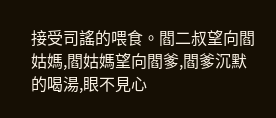接受司謠的喂食。閻二叔望向閻姑媽,閻姑媽望向閻爹,閻爹沉默的喝湯,眼不見心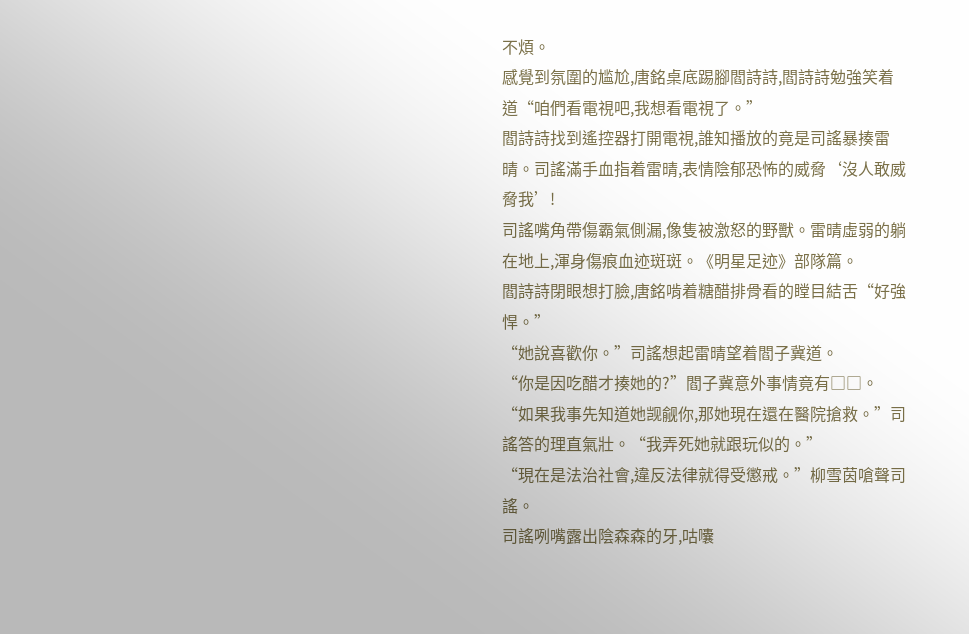不煩。
感覺到氛圍的尴尬,唐銘桌底踢腳閻詩詩,閻詩詩勉強笑着道“咱們看電視吧,我想看電視了。”
閻詩詩找到遙控器打開電視,誰知播放的竟是司謠暴揍雷晴。司謠滿手血指着雷晴,表情陰郁恐怖的威脅‘沒人敢威脅我’!
司謠嘴角帶傷霸氣側漏,像隻被激怒的野獸。雷晴虛弱的躺在地上,渾身傷痕血迹斑斑。《明星足迹》部隊篇。
閻詩詩閉眼想打臉,唐銘啃着糖醋排骨看的瞠目結舌“好強悍。”
“她說喜歡你。”司謠想起雷晴望着閻子冀道。
“你是因吃醋才揍她的?”閻子冀意外事情竟有□□。
“如果我事先知道她觊觎你,那她現在還在醫院搶救。”司謠答的理直氣壯。“我弄死她就跟玩似的。”
“現在是法治社會,違反法律就得受懲戒。”柳雪茵嗆聲司謠。
司謠咧嘴露出陰森森的牙,咕囔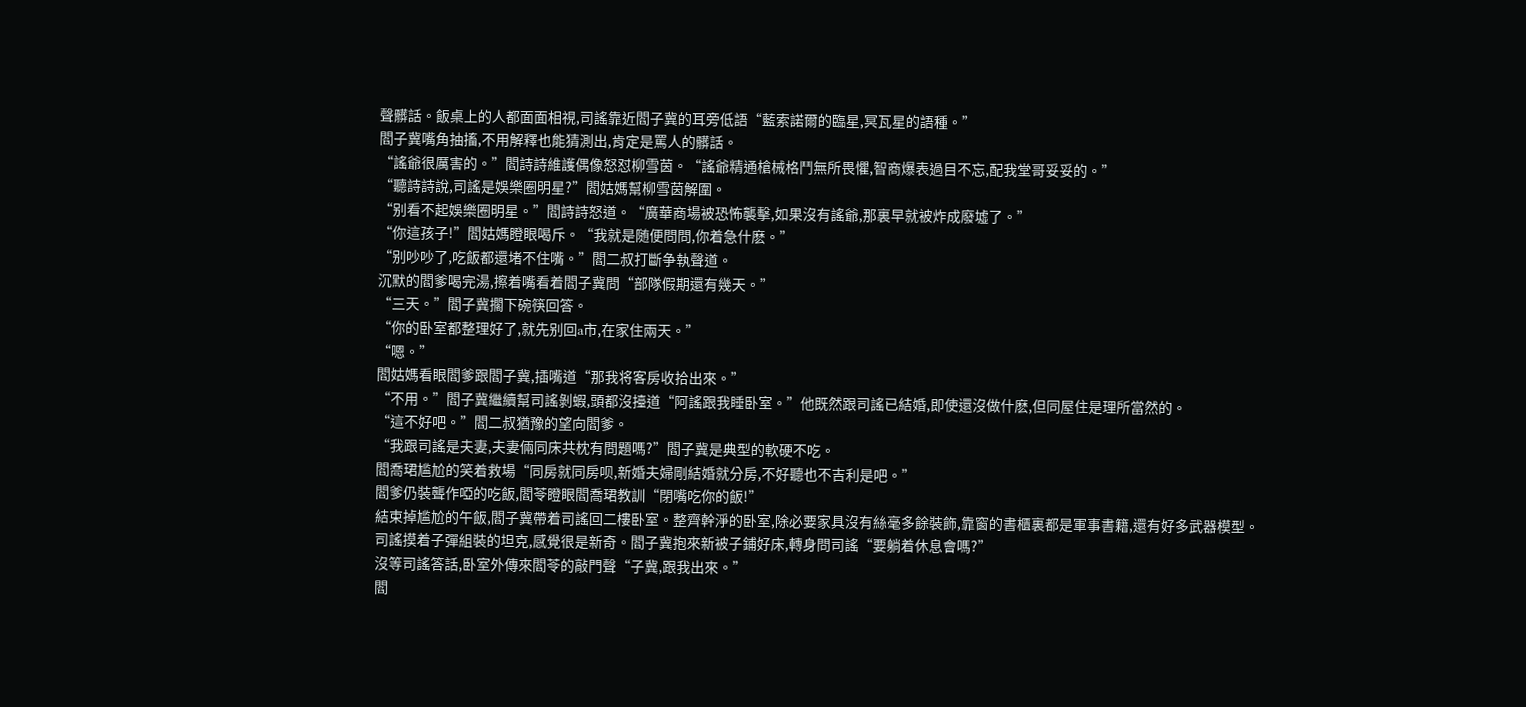聲髒話。飯桌上的人都面面相視,司謠靠近閻子冀的耳旁低語“藍索諾爾的臨星,冥瓦星的語種。”
閻子冀嘴角抽搐,不用解釋也能猜測出,肯定是罵人的髒話。
“謠爺很厲害的。”閻詩詩維護偶像怒怼柳雪茵。“謠爺精通槍械格鬥無所畏懼,智商爆表過目不忘,配我堂哥妥妥的。”
“聽詩詩說,司謠是娛樂圈明星?”閻姑媽幫柳雪茵解圍。
“别看不起娛樂圈明星。”閻詩詩怒道。“廣華商場被恐怖襲擊,如果沒有謠爺,那裏早就被炸成廢墟了。”
“你這孩子!”閻姑媽瞪眼喝斥。“我就是随便問問,你着急什麽。”
“别吵吵了,吃飯都還堵不住嘴。”閻二叔打斷争執聲道。
沉默的閻爹喝完湯,擦着嘴看着閻子冀問“部隊假期還有幾天。”
“三天。”閻子冀擱下碗筷回答。
“你的卧室都整理好了,就先别回a市,在家住兩天。”
“嗯。”
閻姑媽看眼閻爹跟閻子冀,插嘴道“那我将客房收拾出來。”
“不用。”閻子冀繼續幫司謠剝蝦,頭都沒擡道“阿謠跟我睡卧室。”他既然跟司謠已結婚,即使還沒做什麽,但同屋住是理所當然的。
“這不好吧。”閻二叔猶豫的望向閻爹。
“我跟司謠是夫妻,夫妻倆同床共枕有問題嗎?”閻子冀是典型的軟硬不吃。
閻喬珺尴尬的笑着救場“同房就同房呗,新婚夫婦剛結婚就分房,不好聽也不吉利是吧。”
閻爹仍裝聾作啞的吃飯,閻苓瞪眼閻喬珺教訓“閉嘴吃你的飯!”
結束掉尴尬的午飯,閻子冀帶着司謠回二樓卧室。整齊幹淨的卧室,除必要家具沒有絲毫多餘裝飾,靠窗的書櫃裏都是軍事書籍,還有好多武器模型。
司謠摸着子彈組裝的坦克,感覺很是新奇。閻子冀抱來新被子鋪好床,轉身問司謠“要躺着休息會嗎?”
沒等司謠答話,卧室外傳來閻苓的敲門聲“子冀,跟我出來。”
閻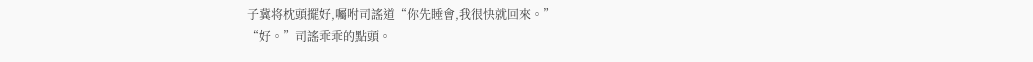子冀将枕頭擺好,囑咐司謠道“你先睡會,我很快就回來。”
“好。”司謠乖乖的點頭。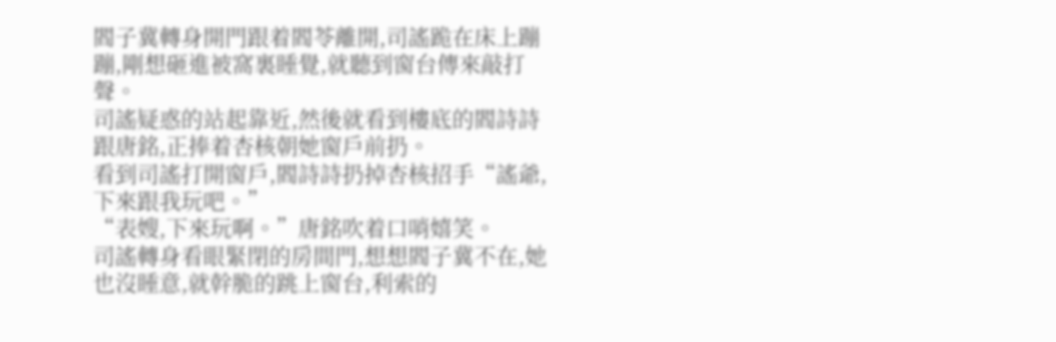閻子冀轉身開門跟着閻苓離開,司謠跪在床上蹦蹦,剛想砸進被窩裏睡覺,就聽到窗台傳來敲打聲。
司謠疑惑的站起靠近,然後就看到樓底的閻詩詩跟唐銘,正捧着杏核朝她窗戶前扔。
看到司謠打開窗戶,閻詩詩扔掉杏核招手“謠爺,下來跟我玩吧。”
“表嫂,下來玩啊。”唐銘吹着口哨嬉笑。
司謠轉身看眼緊閉的房間門,想想閻子冀不在,她也沒睡意,就幹脆的跳上窗台,利索的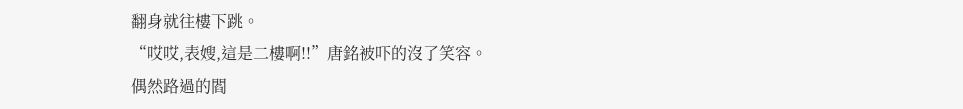翻身就往樓下跳。
“哎哎,表嫂,這是二樓啊!!”唐銘被吓的沒了笑容。
偶然路過的閻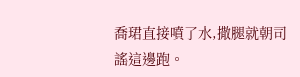喬珺直接噴了水,撒腿就朝司謠這邊跑。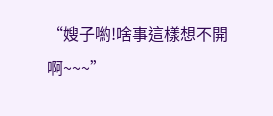“嫂子喲!啥事這樣想不開啊~~~”